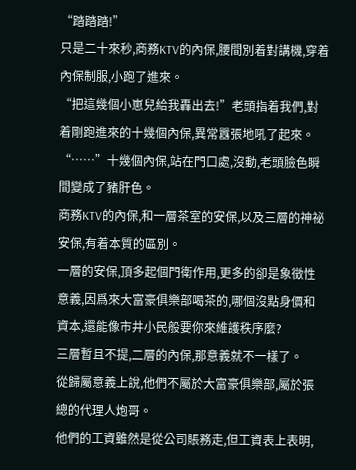“踏踏踏!”
只是二十來秒,商務KTV的內保,腰間別着對講機,穿着內保制服,小跑了進來。
“把這幾個小崽兒給我轟出去!”老頭指着我們,對着剛跑進來的十幾個內保,異常囂張地吼了起來。
“……”十幾個內保,站在門口處,沒動,老頭臉色瞬間變成了豬肝色。
商務KTV的內保,和一層茶室的安保,以及三層的神祕安保,有着本質的區別。
一層的安保,頂多起個門衛作用,更多的卻是象徵性意義,因爲來大富豪俱樂部喝茶的,哪個沒點身價和資本,還能像市井小民般要你來維護秩序麼?
三層暫且不提,二層的內保,那意義就不一樣了。
從歸屬意義上說,他們不屬於大富豪俱樂部,屬於張總的代理人炮哥。
他們的工資雖然是從公司賬務走,但工資表上表明,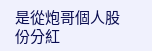是從炮哥個人股份分紅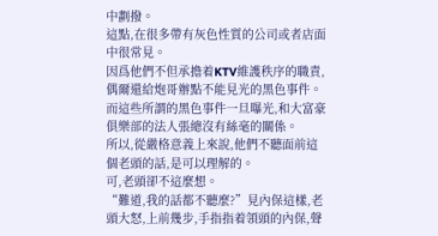中劃撥。
這點,在很多帶有灰色性質的公司或者店面中很常見。
因爲他們不但承擔着KTV維護秩序的職責,偶爾還給炮哥辦點不能見光的黑色事件。
而這些所謂的黑色事件一旦曝光,和大富豪俱樂部的法人張總沒有絲毫的關係。
所以,從嚴格意義上來說,他們不聽面前這個老頭的話,是可以理解的。
可,老頭卻不這麼想。
“難道,我的話都不聽麼?”見內保這樣,老頭大怒,上前幾步,手指指着領頭的內保,聲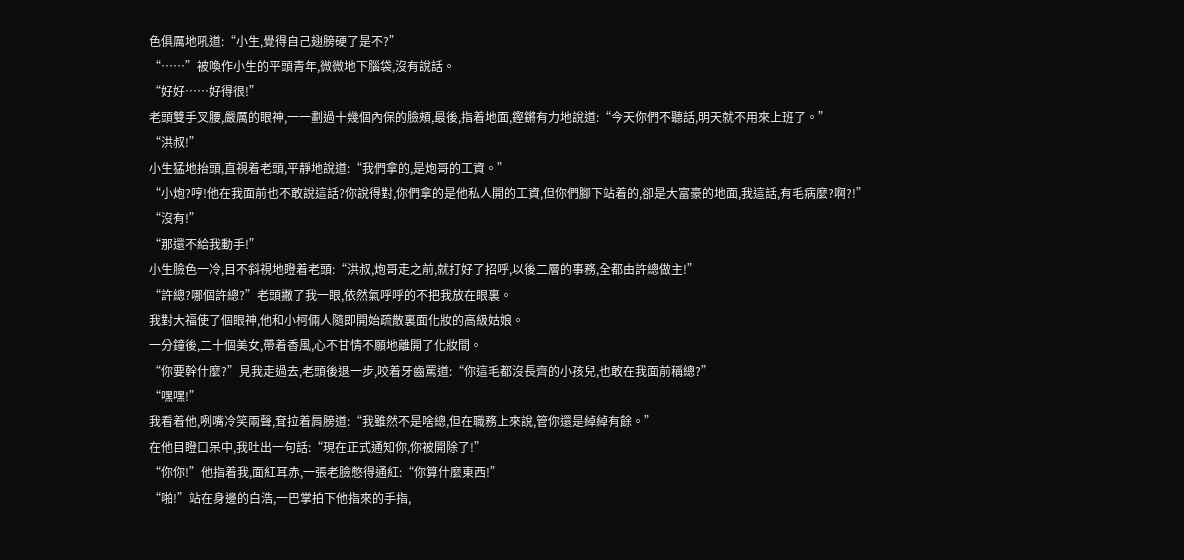色俱厲地吼道:“小生,覺得自己翅膀硬了是不?”
“……”被喚作小生的平頭青年,微微地下腦袋,沒有說話。
“好好……好得很!”
老頭雙手叉腰,嚴厲的眼神,一一劃過十幾個內保的臉頰,最後,指着地面,鏗鏘有力地說道:“今天你們不聽話,明天就不用來上班了。”
“洪叔!”
小生猛地抬頭,直視着老頭,平靜地說道:“我們拿的,是炮哥的工資。”
“小炮?哼!他在我面前也不敢說這話?你說得對,你們拿的是他私人開的工資,但你們腳下站着的,卻是大富豪的地面,我這話,有毛病麼?啊?!”
“沒有!”
“那還不給我動手!”
小生臉色一冷,目不斜視地瞪着老頭:“洪叔,炮哥走之前,就打好了招呼,以後二層的事務,全都由許總做主!”
“許總?哪個許總?”老頭撇了我一眼,依然氣呼呼的不把我放在眼裏。
我對大福使了個眼神,他和小柯倆人隨即開始疏散裏面化妝的高級姑娘。
一分鐘後,二十個美女,帶着香風,心不甘情不願地離開了化妝間。
“你要幹什麼?”見我走過去,老頭後退一步,咬着牙齒罵道:“你這毛都沒長齊的小孩兒,也敢在我面前稱總?”
“嘿嘿!”
我看着他,咧嘴冷笑兩聲,耷拉着肩膀道:“我雖然不是啥總,但在職務上來說,管你還是綽綽有餘。”
在他目瞪口呆中,我吐出一句話:“現在正式通知你,你被開除了!”
“你你!”他指着我,面紅耳赤,一張老臉憋得通紅:“你算什麼東西!”
“啪!”站在身邊的白浩,一巴掌拍下他指來的手指,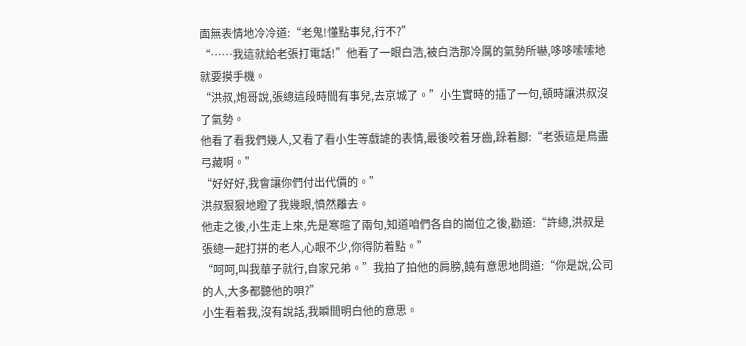面無表情地冷冷道:“老鬼!懂點事兒,行不?”
“……我這就給老張打電話!”他看了一眼白浩,被白浩那冷厲的氣勢所嚇,哆哆嗦嗦地就要摸手機。
“洪叔,炮哥說,張總這段時間有事兒,去京城了。”小生實時的插了一句,頓時讓洪叔沒了氣勢。
他看了看我們幾人,又看了看小生等戲謔的表情,最後咬着牙齒,跺着腳:“老張這是鳥盡弓藏啊。”
“好好好,我會讓你們付出代價的。”
洪叔狠狠地瞪了我幾眼,憤然離去。
他走之後,小生走上來,先是寒暄了兩句,知道咱們各自的崗位之後,勸道:“許總,洪叔是張總一起打拼的老人,心眼不少,你得防着點。”
“呵呵,叫我華子就行,自家兄弟。”我拍了拍他的肩膀,饒有意思地問道:“你是說,公司的人,大多都聽他的唄?”
小生看着我,沒有說話,我瞬間明白他的意思。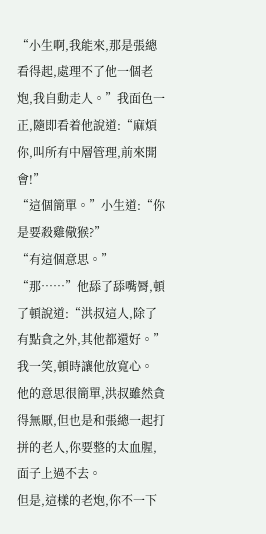“小生啊,我能來,那是張總看得起,處理不了他一個老炮,我自動走人。”我面色一正,隨即看着他說道:“麻煩你,叫所有中層管理,前來開會!”
“這個簡單。”小生道:“你是要殺雞儆猴?”
“有這個意思。”
“那……”他舔了舔嘴脣,頓了頓說道:“洪叔這人,除了有點貪之外,其他都還好。”
我一笑,頓時讓他放寬心。
他的意思很簡單,洪叔雖然貪得無厭,但也是和張總一起打拼的老人,你要整的太血腥,面子上過不去。
但是,這樣的老炮,你不一下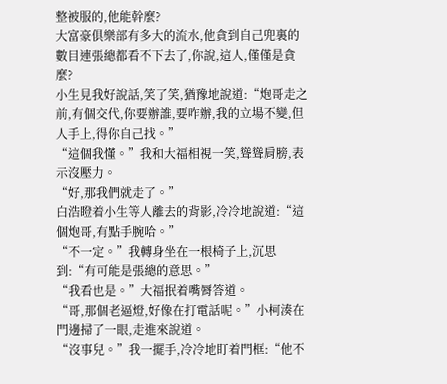整被服的,他能幹麼?
大富豪俱樂部有多大的流水,他貪到自己兜裏的數目連張總都看不下去了,你說,這人,僅僅是貪麼?
小生見我好說話,笑了笑,猶豫地說道:“炮哥走之前,有個交代,你要辦誰,要咋辦,我的立場不變,但人手上,得你自己找。”
“這個我懂。”我和大福相視一笑,聳聳肩膀,表示沒壓力。
“好,那我們就走了。”
白浩瞪着小生等人離去的背影,冷冷地說道:“這個炮哥,有點手腕哈。”
“不一定。”我轉身坐在一根椅子上,沉思到:“有可能是張總的意思。”
“我看也是。”大福抿着嘴脣答道。
“哥,那個老逼燈,好像在打電話呢。”小柯湊在門邊掃了一眼,走進來說道。
“沒事兒。”我一擺手,冷冷地盯着門框:“他不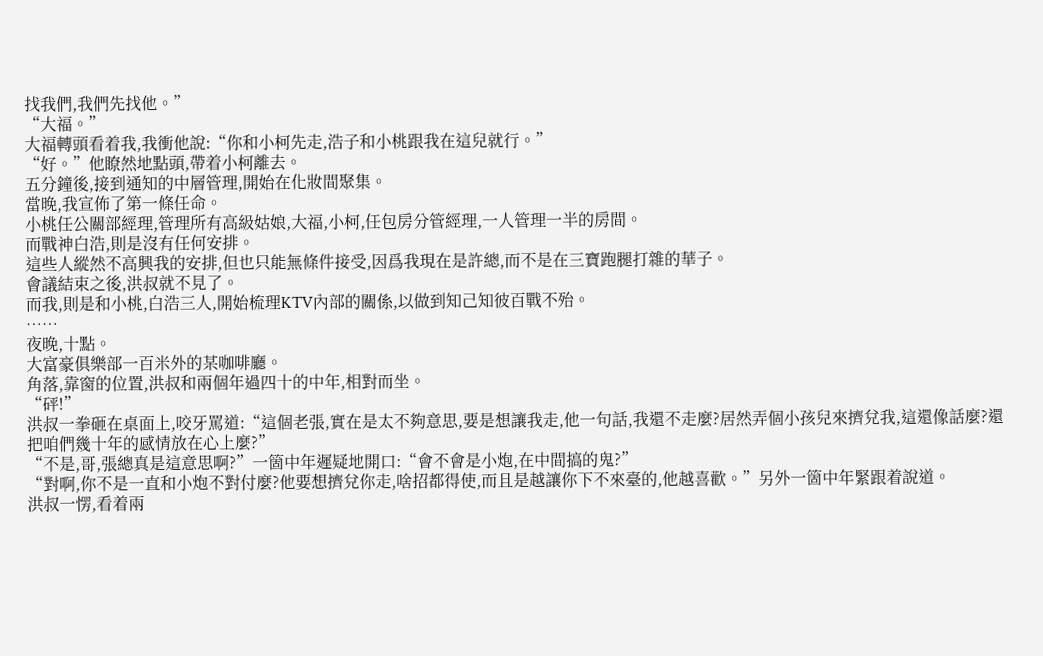找我們,我們先找他。”
“大福。”
大福轉頭看着我,我衝他說:“你和小柯先走,浩子和小桃跟我在這兒就行。”
“好。”他瞭然地點頭,帶着小柯離去。
五分鐘後,接到通知的中層管理,開始在化妝間聚集。
當晚,我宣佈了第一條任命。
小桃任公關部經理,管理所有高級姑娘,大福,小柯,任包房分管經理,一人管理一半的房間。
而戰神白浩,則是沒有任何安排。
這些人縱然不高興我的安排,但也只能無條件接受,因爲我現在是許總,而不是在三寶跑腿打雜的華子。
會議結束之後,洪叔就不見了。
而我,則是和小桃,白浩三人,開始梳理KTV內部的關係,以做到知己知彼百戰不殆。
……
夜晚,十點。
大富豪俱樂部一百米外的某咖啡廳。
角落,靠窗的位置,洪叔和兩個年過四十的中年,相對而坐。
“砰!”
洪叔一拳砸在桌面上,咬牙罵道:“這個老張,實在是太不夠意思,要是想讓我走,他一句話,我還不走麼?居然弄個小孩兒來擠兌我,這還像話麼?還把咱們幾十年的感情放在心上麼?”
“不是,哥,張總真是這意思啊?”一箇中年遲疑地開口:“會不會是小炮,在中間搞的鬼?”
“對啊,你不是一直和小炮不對付麼?他要想擠兌你走,啥招都得使,而且是越讓你下不來臺的,他越喜歡。”另外一箇中年緊跟着說道。
洪叔一愣,看着兩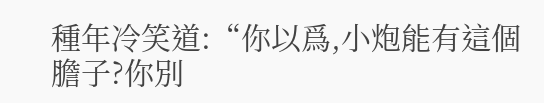種年冷笑道:“你以爲,小炮能有這個膽子?你別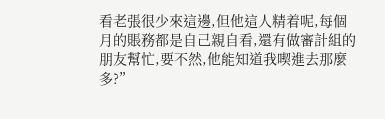看老張很少來這邊,但他這人精着呢,每個月的賬務都是自己親自看,還有做審計組的朋友幫忙,要不然,他能知道我喫進去那麼多?”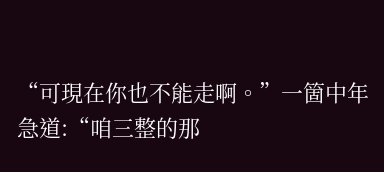“可現在你也不能走啊。”一箇中年急道:“咱三整的那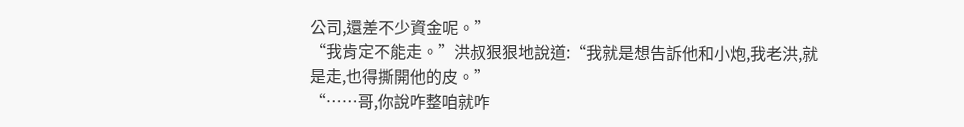公司,還差不少資金呢。”
“我肯定不能走。”洪叔狠狠地說道:“我就是想告訴他和小炮,我老洪,就是走,也得撕開他的皮。”
“……哥,你說咋整咱就咋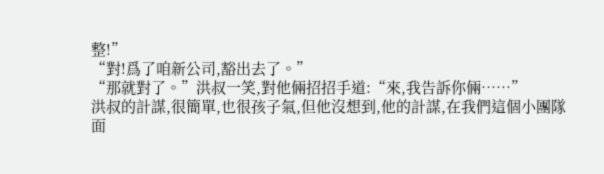整!”
“對!爲了咱新公司,豁出去了。”
“那就對了。”洪叔一笑,對他倆招招手道:“來,我告訴你倆……”
洪叔的計謀,很簡單,也很孩子氣,但他沒想到,他的計謀,在我們這個小團隊面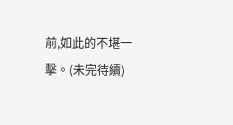前,如此的不堪一擊。(未完待續)